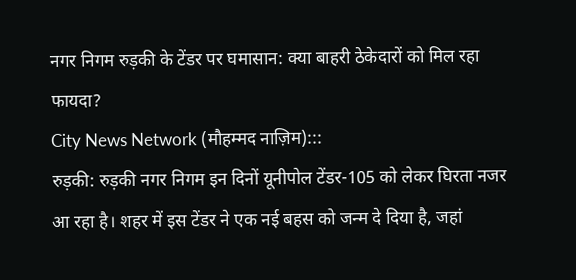नगर निगम रुड़की के टेंडर पर घमासान: क्या बाहरी ठेकेदारों को मिल रहा फायदा?
City News Network (मौहम्मद नाज़िम):::
रुड़की: रुड़की नगर निगम इन दिनों यूनीपोल टेंडर-105 को लेकर घिरता नजर आ रहा है। शहर में इस टेंडर ने एक नई बहस को जन्म दे दिया है, जहां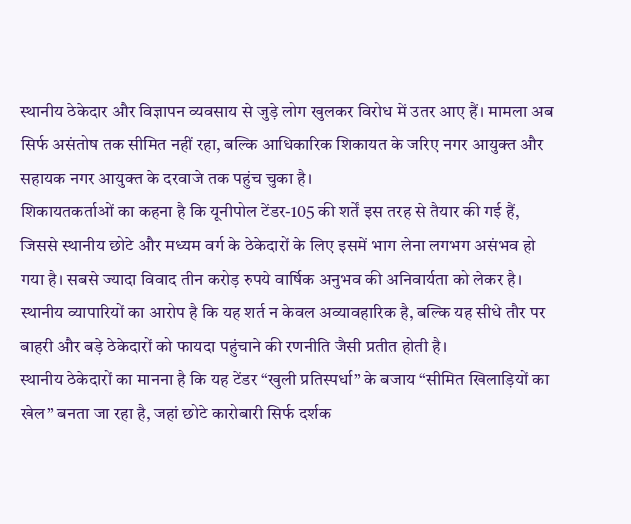स्थानीय ठेकेदार और विज्ञापन व्यवसाय से जुड़े लोग खुलकर विरोध में उतर आए हैं। मामला अब सिर्फ असंतोष तक सीमित नहीं रहा, बल्कि आधिकारिक शिकायत के जरिए नगर आयुक्त और सहायक नगर आयुक्त के दरवाजे तक पहुंच चुका है।
शिकायतकर्ताओं का कहना है कि यूनीपोल टेंडर-105 की शर्तें इस तरह से तैयार की गई हैं, जिससे स्थानीय छोटे और मध्यम वर्ग के ठेकेदारों के लिए इसमें भाग लेना लगभग असंभव हो गया है। सबसे ज्यादा विवाद तीन करोड़ रुपये वार्षिक अनुभव की अनिवार्यता को लेकर है। स्थानीय व्यापारियों का आरोप है कि यह शर्त न केवल अव्यावहारिक है, बल्कि यह सीधे तौर पर बाहरी और बड़े ठेकेदारों को फायदा पहुंचाने की रणनीति जैसी प्रतीत होती है।
स्थानीय ठेकेदारों का मानना है कि यह टेंडर “खुली प्रतिस्पर्धा” के बजाय “सीमित खिलाड़ियों का खेल” बनता जा रहा है, जहां छोटे कारोबारी सिर्फ दर्शक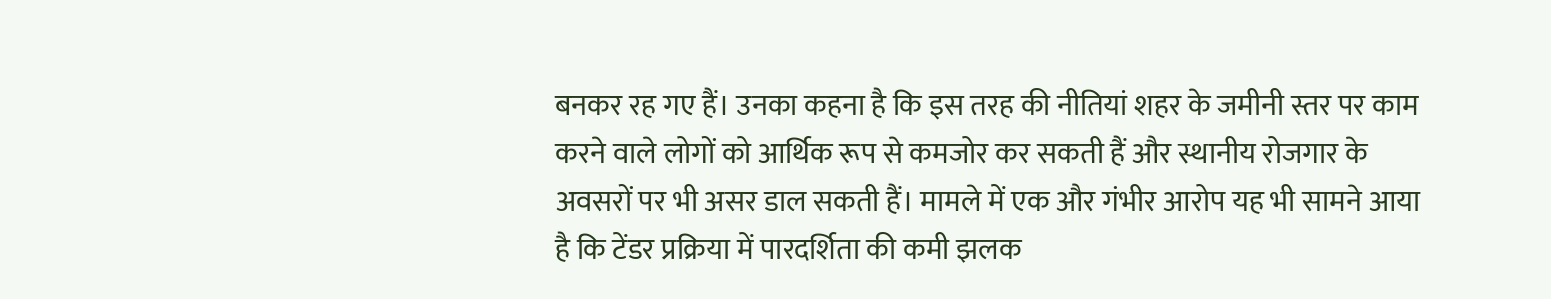बनकर रह गए हैं। उनका कहना है कि इस तरह की नीतियां शहर के जमीनी स्तर पर काम करने वाले लोगों को आर्थिक रूप से कमजोर कर सकती हैं और स्थानीय रोजगार के अवसरों पर भी असर डाल सकती हैं। मामले में एक और गंभीर आरोप यह भी सामने आया है कि टेंडर प्रक्रिया में पारदर्शिता की कमी झलक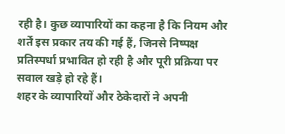रही है। कुछ व्यापारियों का कहना है कि नियम और शर्तें इस प्रकार तय की गई हैं, जिनसे निष्पक्ष प्रतिस्पर्धा प्रभावित हो रही है और पूरी प्रक्रिया पर सवाल खड़े हो रहे हैं।
शहर के व्यापारियों और ठेकेदारों ने अपनी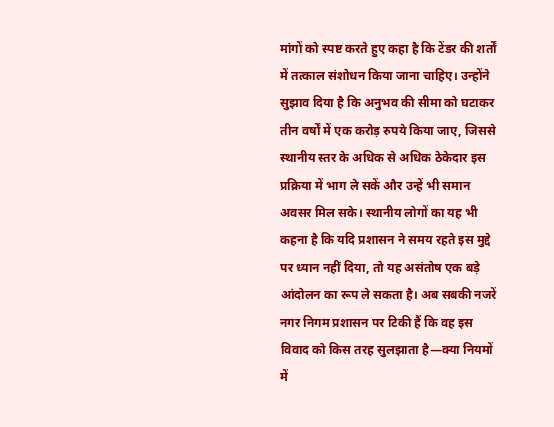मांगों को स्पष्ट करते हुए कहा है कि टेंडर की शर्तों में तत्काल संशोधन किया जाना चाहिए। उन्होंने सुझाव दिया है कि अनुभव की सीमा को घटाकर तीन वर्षों में एक करोड़ रुपये किया जाए, जिससे स्थानीय स्तर के अधिक से अधिक ठेकेदार इस प्रक्रिया में भाग ले सकें और उन्हें भी समान अवसर मिल सके। स्थानीय लोगों का यह भी कहना है कि यदि प्रशासन ने समय रहते इस मुद्दे पर ध्यान नहीं दिया, तो यह असंतोष एक बड़े आंदोलन का रूप ले सकता है। अब सबकी नजरें नगर निगम प्रशासन पर टिकी हैं कि वह इस विवाद को किस तरह सुलझाता है—क्या नियमों में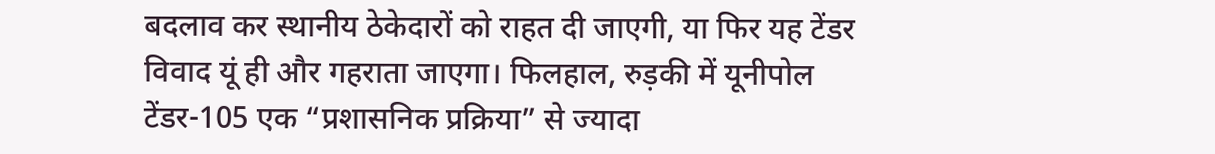बदलाव कर स्थानीय ठेकेदारों को राहत दी जाएगी, या फिर यह टेंडर विवाद यूं ही और गहराता जाएगा। फिलहाल, रुड़की में यूनीपोल टेंडर-105 एक “प्रशासनिक प्रक्रिया” से ज्यादा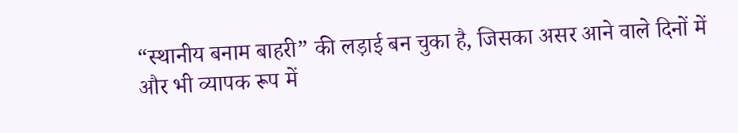“स्थानीय बनाम बाहरी” की लड़ाई बन चुका है, जिसका असर आने वाले दिनों में और भी व्यापक रूप में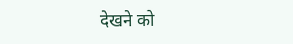देखने को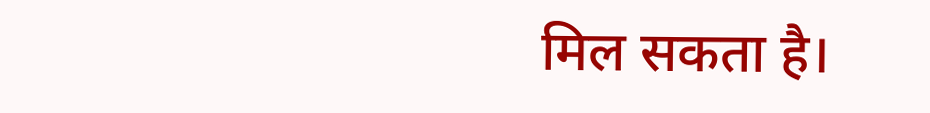मिल सकता है।